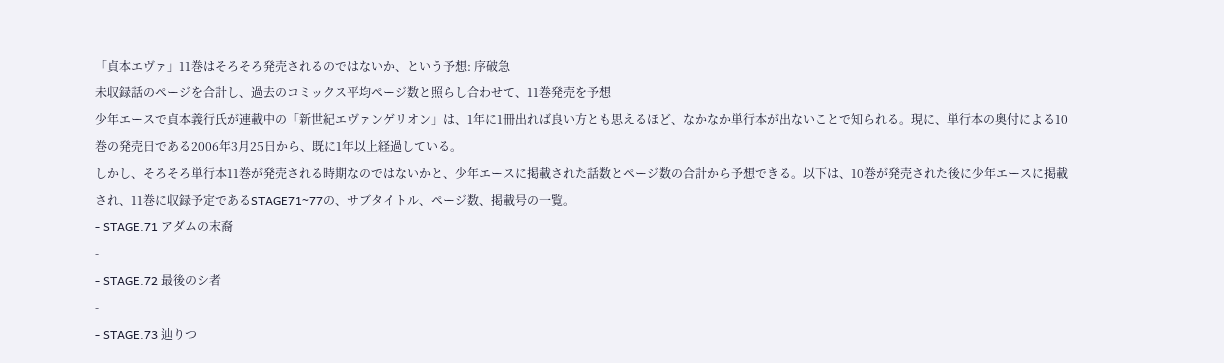「貞本エヴァ」11巻はそろそろ発売されるのではないか、という予想: 序破急
未収録話のページを合計し、過去のコミックス平均ページ数と照らし合わせて、11巻発売を予想
少年エースで貞本義行氏が連載中の「新世紀エヴァンゲリオン」は、1年に1冊出れば良い方とも思えるほど、なかなか単行本が出ないことで知られる。現に、単行本の奥付による10巻の発売日である2006年3月25日から、既に1年以上経過している。
しかし、そろそろ単行本11巻が発売される時期なのではないかと、少年エースに掲載された話数とページ数の合計から予想できる。以下は、10巻が発売された後に少年エースに掲載され、11巻に収録予定であるSTAGE71~77の、サブタイトル、ページ数、掲載号の一覧。
- STAGE.71 アダムの末裔
-
- STAGE.72 最後のシ者
-
- STAGE.73 辿りつ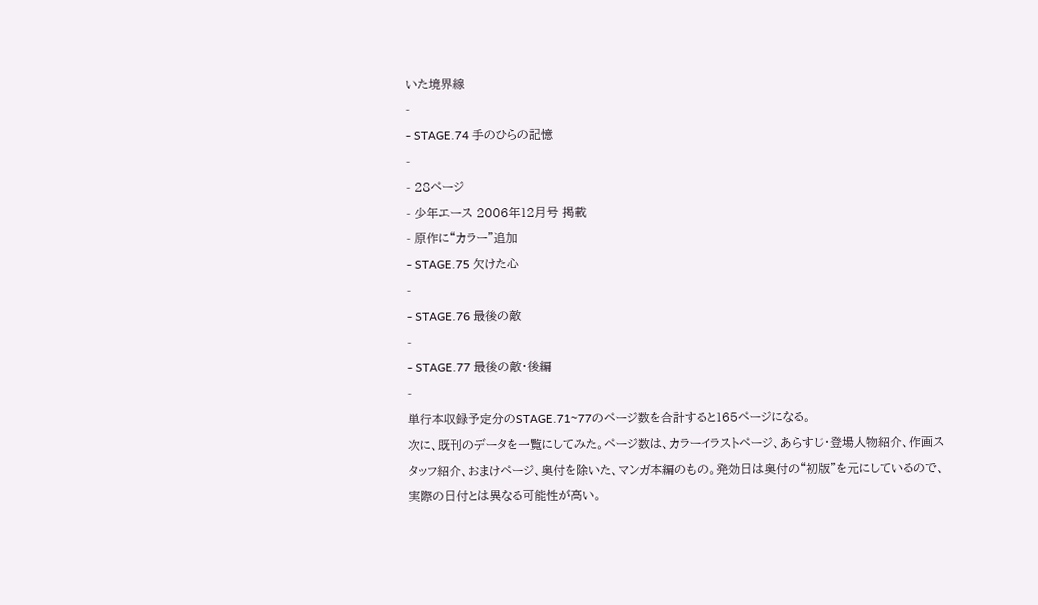いた境界線
-
- STAGE.74 手のひらの記憶
-
- 28ページ
- 少年エース 2006年12月号 掲載
- 原作に“カラー”追加
- STAGE.75 欠けた心
-
- STAGE.76 最後の敵
-
- STAGE.77 最後の敵・後編
-
単行本収録予定分のSTAGE.71~77のページ数を合計すると165ページになる。
次に、既刊のデータを一覧にしてみた。ページ数は、カラーイラストページ、あらすじ・登場人物紹介、作画スタッフ紹介、おまけページ、奥付を除いた、マンガ本編のもの。発効日は奥付の“初版”を元にしているので、実際の日付とは異なる可能性が高い。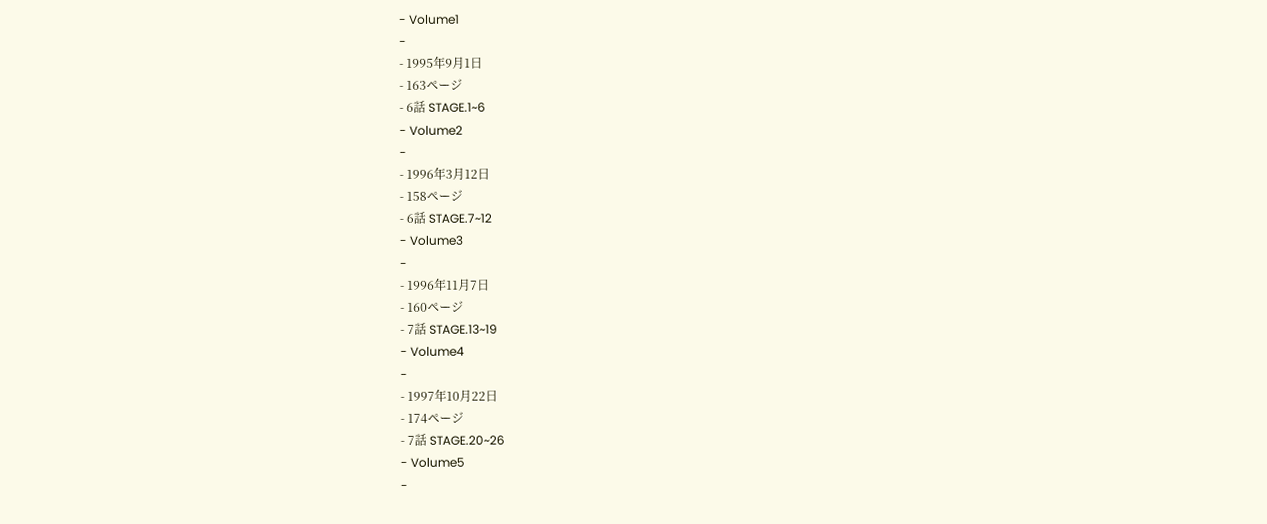- Volume1
-
- 1995年9月1日
- 163ページ
- 6話 STAGE.1~6
- Volume2
-
- 1996年3月12日
- 158ページ
- 6話 STAGE.7~12
- Volume3
-
- 1996年11月7日
- 160ページ
- 7話 STAGE.13~19
- Volume4
-
- 1997年10月22日
- 174ページ
- 7話 STAGE.20~26
- Volume5
-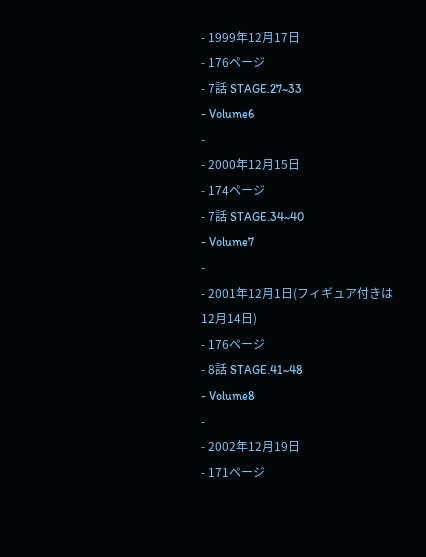- 1999年12月17日
- 176ページ
- 7話 STAGE.27~33
- Volume6
-
- 2000年12月15日
- 174ページ
- 7話 STAGE.34~40
- Volume7
-
- 2001年12月1日(フィギュア付きは12月14日)
- 176ページ
- 8話 STAGE.41~48
- Volume8
-
- 2002年12月19日
- 171ページ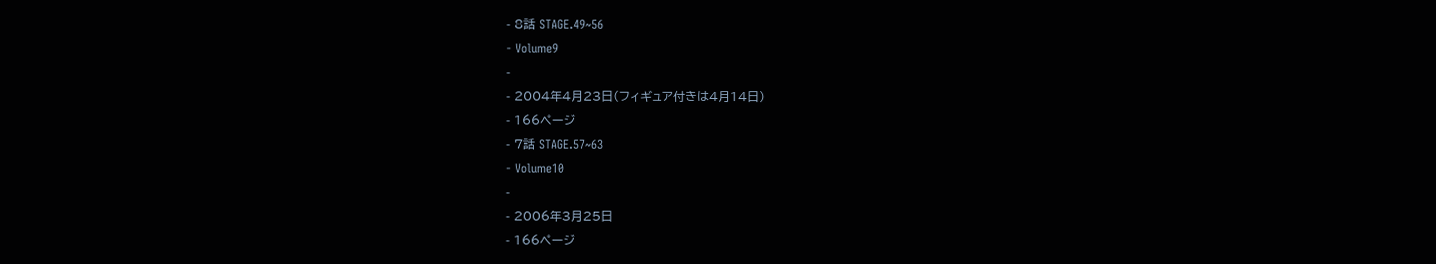- 8話 STAGE.49~56
- Volume9
-
- 2004年4月23日(フィギュア付きは4月14日)
- 166ページ
- 7話 STAGE.57~63
- Volume10
-
- 2006年3月25日
- 166ページ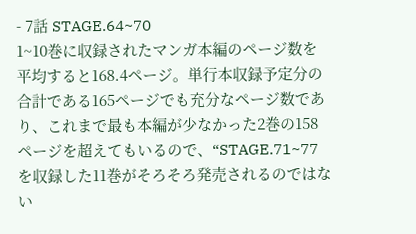- 7話 STAGE.64~70
1~10巻に収録されたマンガ本編のページ数を平均すると168.4ページ。単行本収録予定分の合計である165ページでも充分なページ数であり、これまで最も本編が少なかった2巻の158ページを超えてもいるので、“STAGE.71~77を収録した11巻がそろそろ発売されるのではない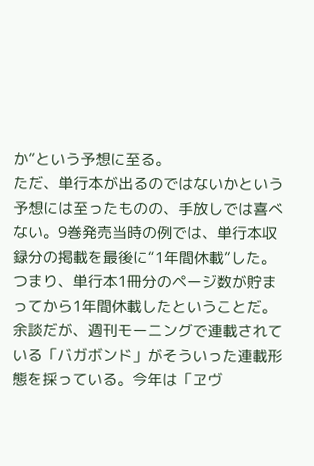か”という予想に至る。
ただ、単行本が出るのではないかという予想には至ったものの、手放しでは喜べない。9巻発売当時の例では、単行本収録分の掲載を最後に“1年間休載”した。つまり、単行本1冊分のページ数が貯まってから1年間休載したということだ。余談だが、週刊モーニングで連載されている「バガボンド」がそういった連載形態を採っている。今年は「ヱヴ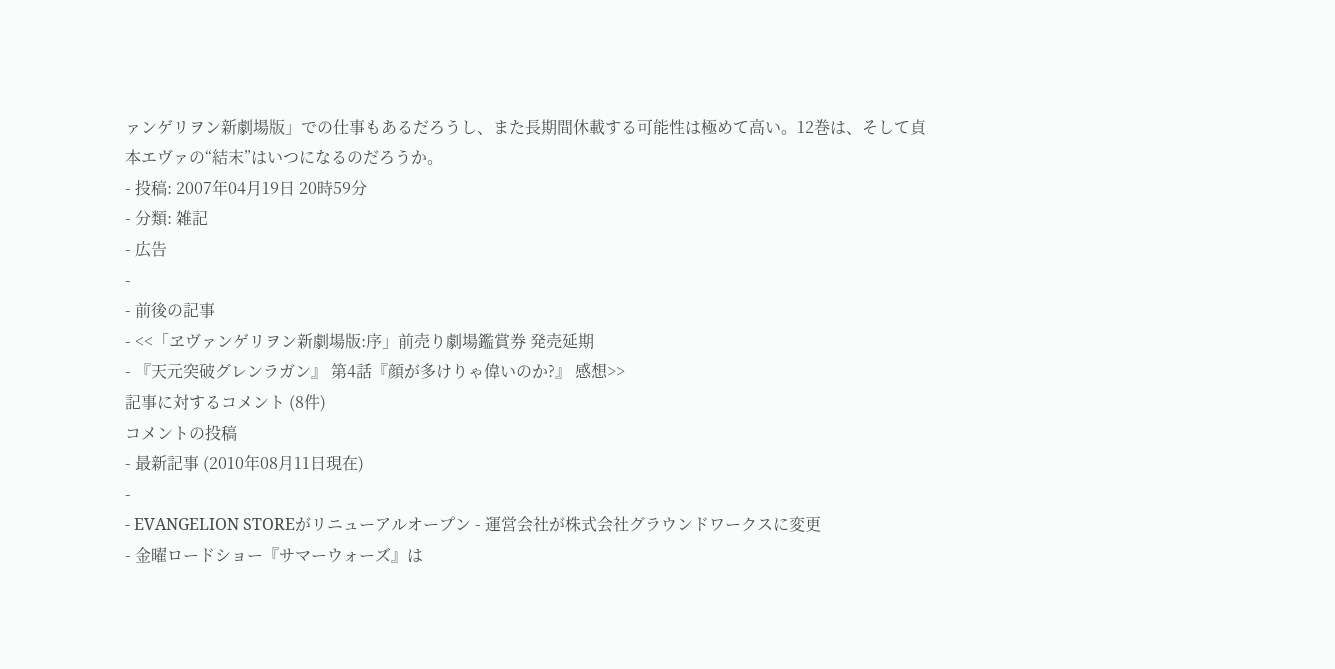ァンゲリヲン新劇場版」での仕事もあるだろうし、また長期間休載する可能性は極めて高い。12巻は、そして貞本エヴァの“結末”はいつになるのだろうか。
- 投稿: 2007年04月19日 20時59分
- 分類: 雑記
- 広告
-
- 前後の記事
- <<「ヱヴァンゲリヲン新劇場版:序」前売り劇場鑑賞券 発売延期
- 『天元突破グレンラガン』 第4話『顔が多けりゃ偉いのか?』 感想>>
記事に対するコメント (8件)
コメントの投稿
- 最新記事 (2010年08月11日現在)
-
- EVANGELION STOREがリニューアルオープン - 運営会社が株式会社グラウンドワークスに変更
- 金曜ロードショー『サマーウォーズ』は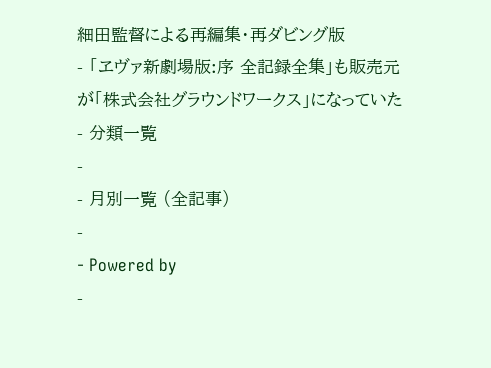細田監督による再編集・再ダビング版
- 「ヱヴァ新劇場版:序 全記録全集」も販売元が「株式会社グラウンドワークス」になっていた
- 分類一覧
-
- 月別一覧 (全記事)
-
- Powered by
-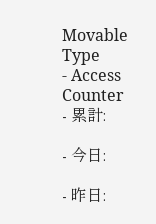Movable Type
- Access Counter
- 累計:

- 今日:

- 昨日: